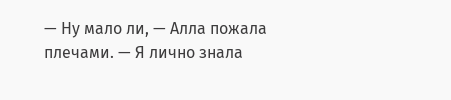— Ну мало ли, — Алла пожала плечами. — Я лично знала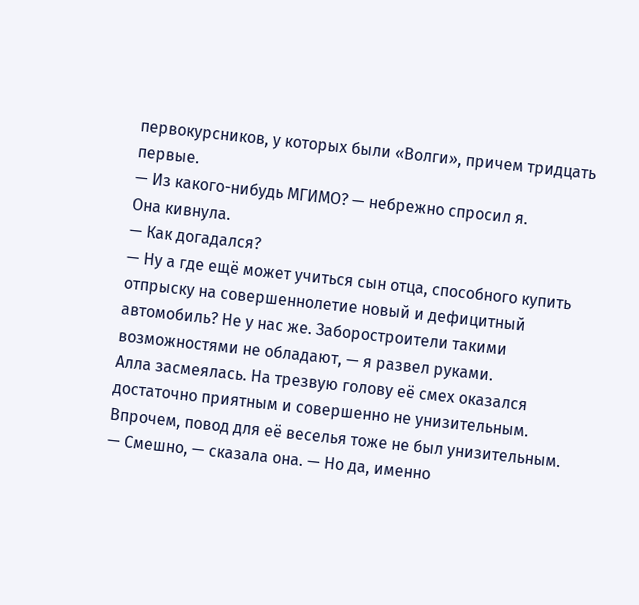первокурсников, у которых были «Волги», причем тридцать первые.
— Из какого-нибудь МГИМО? — небрежно спросил я.
Она кивнула.
— Как догадался?
— Ну а где ещё может учиться сын отца, способного купить отпрыску на совершеннолетие новый и дефицитный автомобиль? Не у нас же. Заборостроители такими возможностями не обладают, — я развел руками.
Алла засмеялась. На трезвую голову её смех оказался достаточно приятным и совершенно не унизительным. Впрочем, повод для её веселья тоже не был унизительным.
— Смешно, — сказала она. — Но да, именно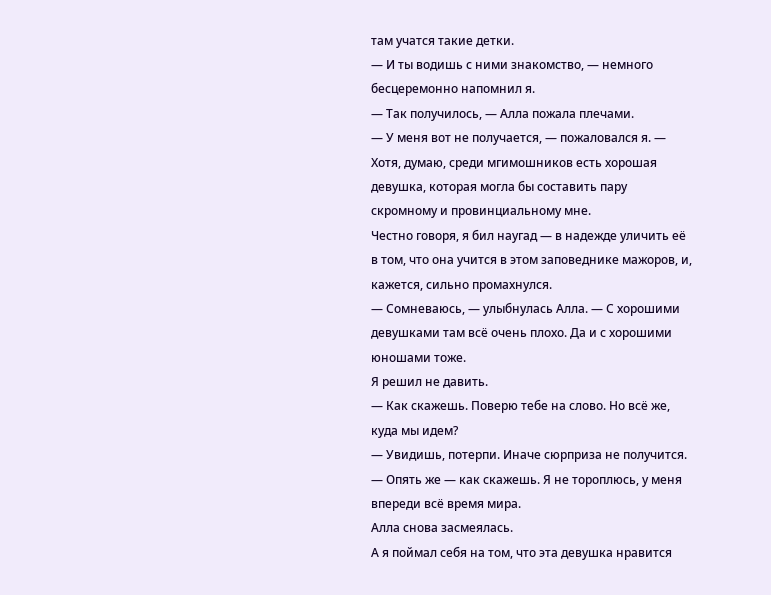там учатся такие детки.
— И ты водишь с ними знакомство, — немного бесцеремонно напомнил я.
— Так получилось, — Алла пожала плечами.
— У меня вот не получается, — пожаловался я. — Хотя, думаю, среди мгимошников есть хорошая девушка, которая могла бы составить пару скромному и провинциальному мне.
Честно говоря, я бил наугад — в надежде уличить её в том, что она учится в этом заповеднике мажоров, и, кажется, сильно промахнулся.
— Сомневаюсь, — улыбнулась Алла. — С хорошими девушками там всё очень плохо. Да и с хорошими юношами тоже.
Я решил не давить.
— Как скажешь. Поверю тебе на слово. Но всё же, куда мы идем?
— Увидишь, потерпи. Иначе сюрприза не получится.
— Опять же — как скажешь. Я не тороплюсь, у меня впереди всё время мира.
Алла снова засмеялась.
А я поймал себя на том, что эта девушка нравится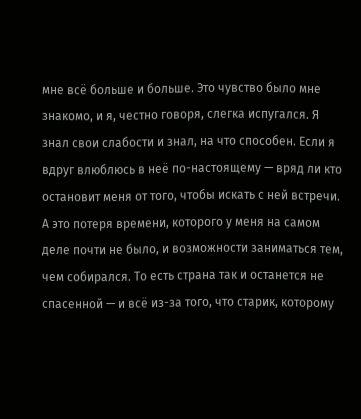мне всё больше и больше. Это чувство было мне знакомо, и я, честно говоря, слегка испугался. Я знал свои слабости и знал, на что способен. Если я вдруг влюблюсь в неё по-настоящему — вряд ли кто остановит меня от того, чтобы искать с ней встречи. А это потеря времени, которого у меня на самом деле почти не было, и возможности заниматься тем, чем собирался. То есть страна так и останется не спасенной — и всё из-за того, что старик, которому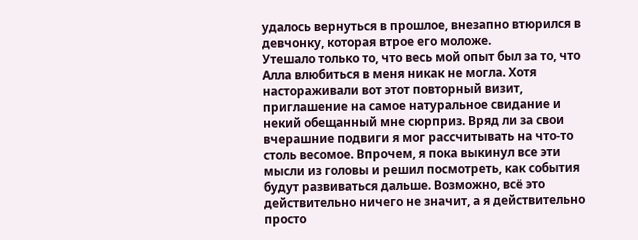удалось вернуться в прошлое, внезапно втюрился в девчонку, которая втрое его моложе.
Утешало только то, что весь мой опыт был за то, что Алла влюбиться в меня никак не могла. Хотя настораживали вот этот повторный визит, приглашение на самое натуральное свидание и некий обещанный мне сюрприз. Вряд ли за свои вчерашние подвиги я мог рассчитывать на что-то столь весомое. Впрочем, я пока выкинул все эти мысли из головы и решил посмотреть, как события будут развиваться дальше. Возможно, всё это действительно ничего не значит, а я действительно просто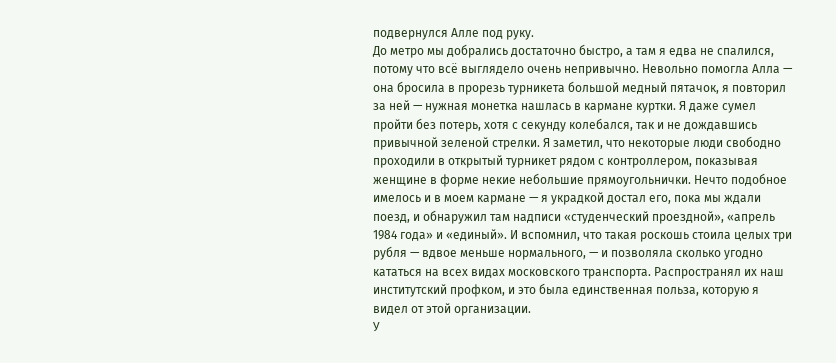подвернулся Алле под руку.
До метро мы добрались достаточно быстро, а там я едва не спалился, потому что всё выглядело очень непривычно. Невольно помогла Алла — она бросила в прорезь турникета большой медный пятачок, я повторил за ней — нужная монетка нашлась в кармане куртки. Я даже сумел пройти без потерь, хотя с секунду колебался, так и не дождавшись привычной зеленой стрелки. Я заметил, что некоторые люди свободно проходили в открытый турникет рядом с контроллером, показывая женщине в форме некие небольшие прямоугольнички. Нечто подобное имелось и в моем кармане — я украдкой достал его, пока мы ждали поезд, и обнаружил там надписи «студенческий проездной», «апрель 1984 года» и «единый». И вспомнил, что такая роскошь стоила целых три рубля — вдвое меньше нормального, — и позволяла сколько угодно кататься на всех видах московского транспорта. Распространял их наш институтский профком, и это была единственная польза, которую я видел от этой организации.
У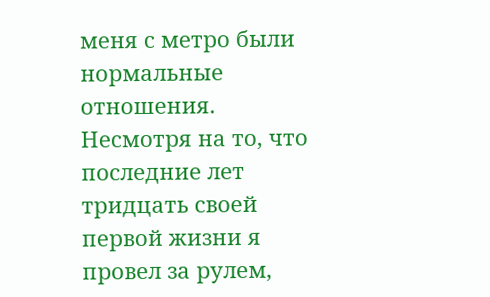меня с метро были нормальные отношения. Несмотря на то, что последние лет тридцать своей первой жизни я провел за рулем,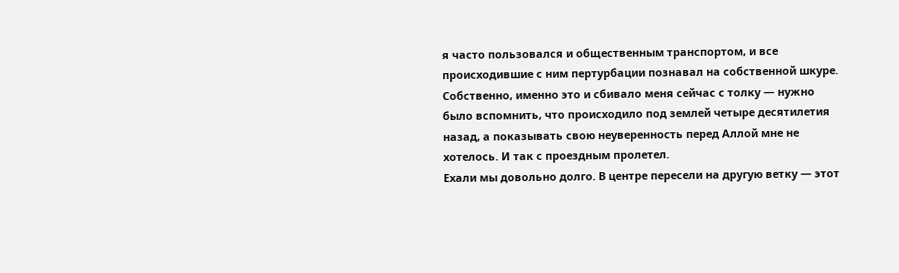я часто пользовался и общественным транспортом, и все происходившие с ним пертурбации познавал на собственной шкуре. Собственно, именно это и сбивало меня сейчас с толку — нужно было вспомнить, что происходило под землей четыре десятилетия назад, а показывать свою неуверенность перед Аллой мне не хотелось. И так с проездным пролетел.
Ехали мы довольно долго. В центре пересели на другую ветку — этот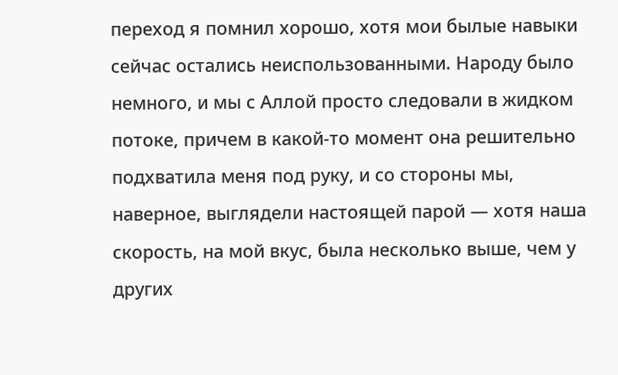переход я помнил хорошо, хотя мои былые навыки сейчас остались неиспользованными. Народу было немного, и мы с Аллой просто следовали в жидком потоке, причем в какой-то момент она решительно подхватила меня под руку, и со стороны мы, наверное, выглядели настоящей парой — хотя наша скорость, на мой вкус, была несколько выше, чем у других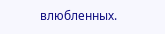влюбленных.